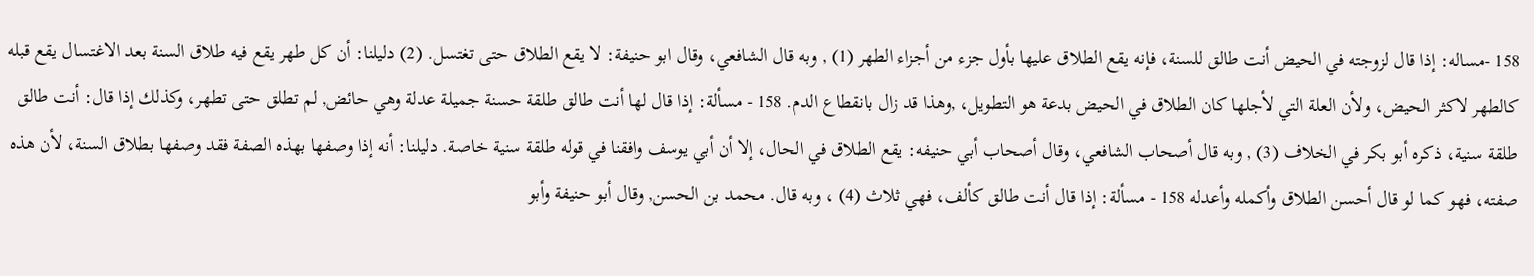158 -مساله: إذا قال لزوجته في الحيض أنت طالق للسنة، فإنه يقع الطلاق عليها بأول جزء من أجزاء الطهر (1) , وبه قال الشافعي، وقال ابو حنيفة: لا يقع الطلاق حتى تغتسل. (2) دليلنا: أن كل طهر يقع فيه طلاق السنة بعد الاغتسال يقع قبله كالطهر لاكثر الحيض، ولأن العلة التي لأجلها كان الطلاق في الحيض بدعة هو التطويل، ,وهذا قد زال بانقطاع الدم. 158 - مسألة: إذا قال لها أنت طالق طلقة حسنة جميلة عدلة وهي حائض, لم تطلق حتى تطهر، وكذلك إذا قال: أنت طالق طلقة سنية، ذكره أبو بكر في الخلاف (3) , وبه قال أصحاب الشافعي، وقال أصحاب أبي حنيفه: يقع الطلاق في الحال، إلا أن أبي يوسف وافقنا في قوله طلقة سنية خاصة. دليلنا: أنه إذا وصفها بهذه الصفة فقد وصفها بطلاق السنة، لأن هذه صفته، فهو كما لو قال أحسن الطلاق وأكمله وأعدله 158 - مسألة: إذا قال أنت طالق كألف، فهي ثلاث (4) ، وبه قال. محمد بن الحسن, وقال أبو حنيفة وأبو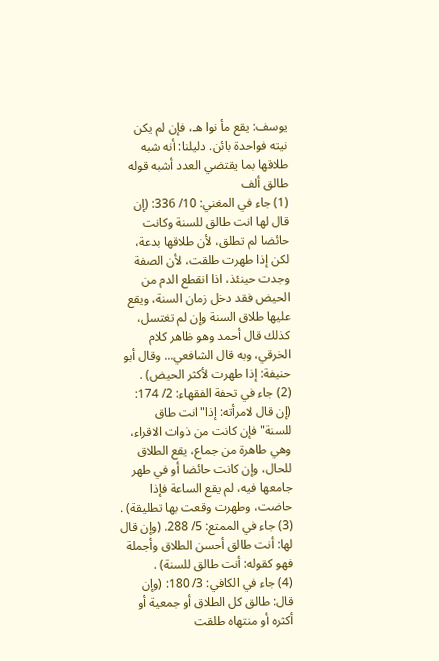يوسف: يقع مأ نوا هـ، فإن لم يكن نيته فواحدة بائن. دليلنا: أنه شبه طلاقها بما يقتضي العدد أشبه قوله طالق ألف
(1) جاء في المغني: 10/ 336: (إن قال لها انت طالق للسنة وكانت حائضا لم تطلق، لأن طلاقها بدعة، لكن إذا طهرت طلقت، لأن الصفة وجدت حينئذ، اذا انقطع الدم من الحيض فقد دخل زمان السنة، ويقع عليها طلاق السنة وإن لم تغتسل، كذلك قال أحمد وهو ظاهر كلام الخرقي، وبه قال الشافعي... وقال أبو حنيفة: إذا طهرت لأكثر الحيض) .
(2) جاء في تحفة الفقهاء: 2/ 174: (إن قال لامرأته: إذا"انت طاق للسنة"فإن كانت من ذوات الاقراء، وهي طاهرة من جماع، يقع الطلاق للحال، وإن كانت حائضا أو في طهر جامعها فيه، لم يقع الساعة فإذا حاضت، وطهرت وقعت بها تطليقة) .
(3) جاء في الممتع: 5/ 288. (وإن قال لها: أنت طالق أحسن الطلاق وأجملة فهو كقوله: أنت طالق للسنة) .
(4) جاء في الكافي: 3/ 180: (وإن قال: طالق كل الطلاق أو جمعية أو أكثره أو منتهاه طلقت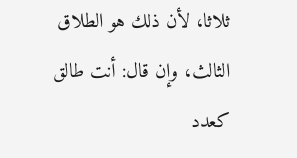ثلاثا، لأن ذلك هو الطلاق الثالث، وإن قال: أنت طالق كعدد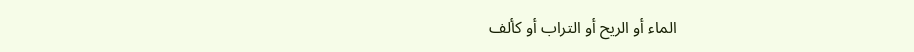الماء أو الريح أو التراب أو كألف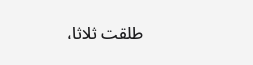طلقت ثلاثا،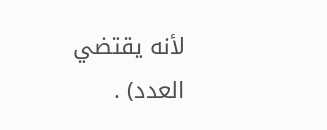لأنه يقتضي العدد) .